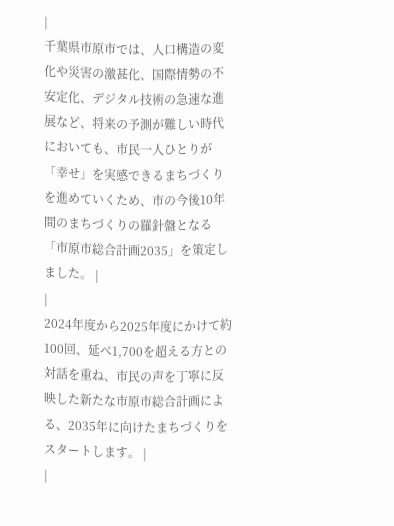|
千葉県市原市では、人口構造の変化や災害の激甚化、国際情勢の不安定化、デジタル技術の急速な進展など、将来の予測が難しい時代においても、市民一人ひとりが「幸せ」を実感できるまちづくりを進めていくため、市の今後10年間のまちづくりの羅針盤となる「市原市総合計画2035」を策定しました。 |
|
2024年度から2025年度にかけて約100回、延べ1,700を超える方との対話を重ね、市民の声を丁寧に反映した新たな市原市総合計画による、2035年に向けたまちづくりをスタートします。 |
|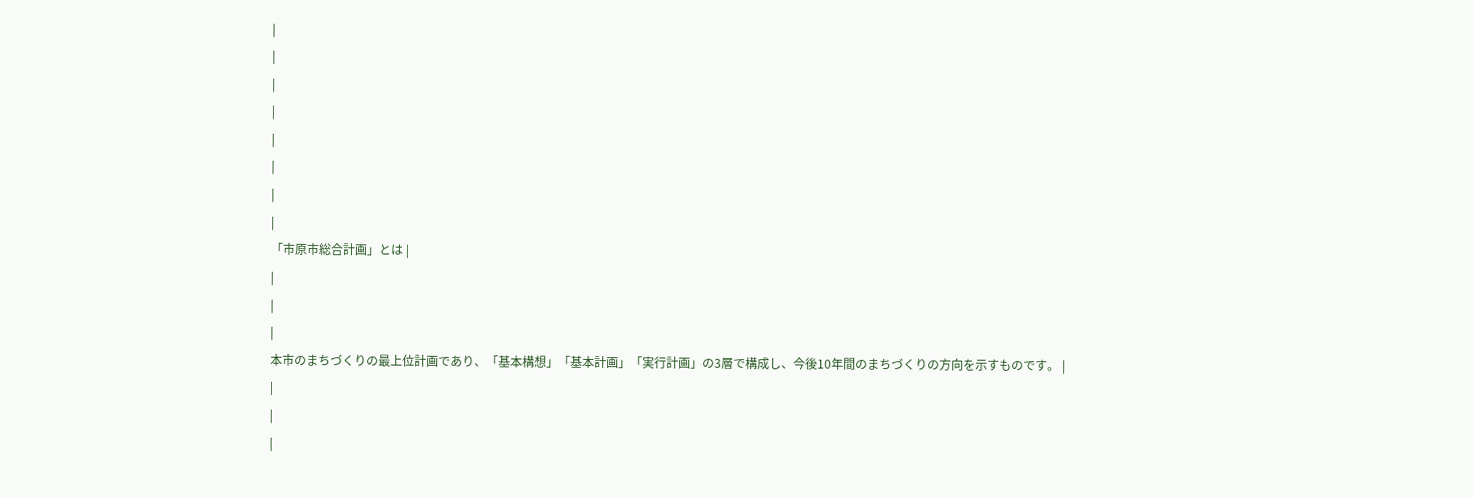|
|
|
|
|
|
|
|
「市原市総合計画」とは |
|
|
|
本市のまちづくりの最上位計画であり、「基本構想」「基本計画」「実行計画」の3層で構成し、今後10年間のまちづくりの方向を示すものです。 |
|
|
|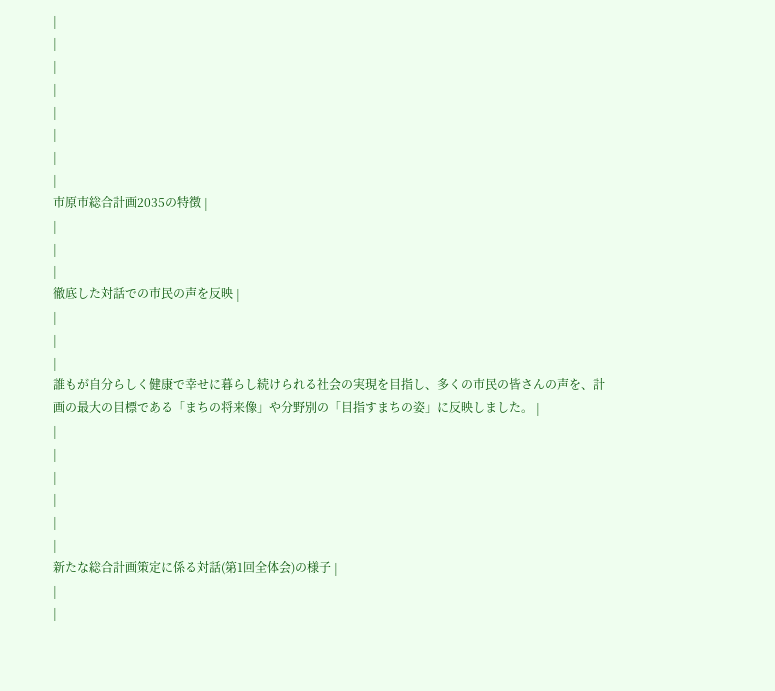|
|
|
|
|
|
|
|
市原市総合計画2035の特徴 |
|
|
|
徹底した対話での市民の声を反映 |
|
|
|
誰もが自分らしく健康で幸せに暮らし続けられる社会の実現を目指し、多くの市民の皆さんの声を、計画の最大の目標である「まちの将来像」や分野別の「目指すまちの姿」に反映しました。 |
|
|
|
|
|
|
新たな総合計画策定に係る対話(第1回全体会)の様子 |
|
|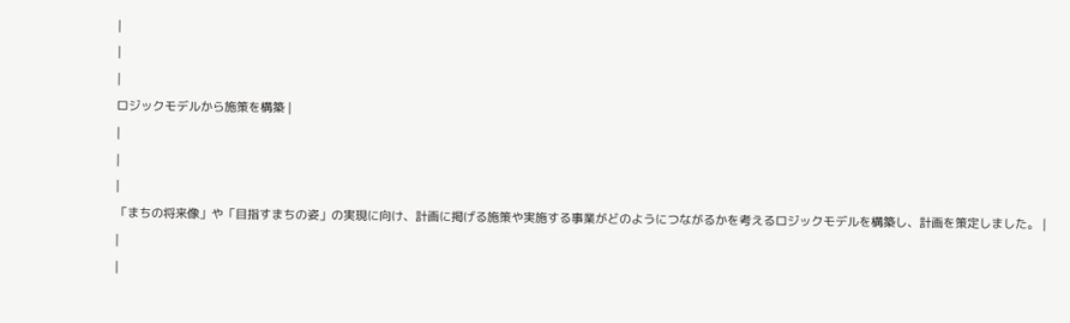|
|
|
ロジックモデルから施策を構築 |
|
|
|
「まちの将来像」や「目指すまちの姿」の実現に向け、計画に掲げる施策や実施する事業がどのようにつながるかを考えるロジックモデルを構築し、計画を策定しました。 |
|
|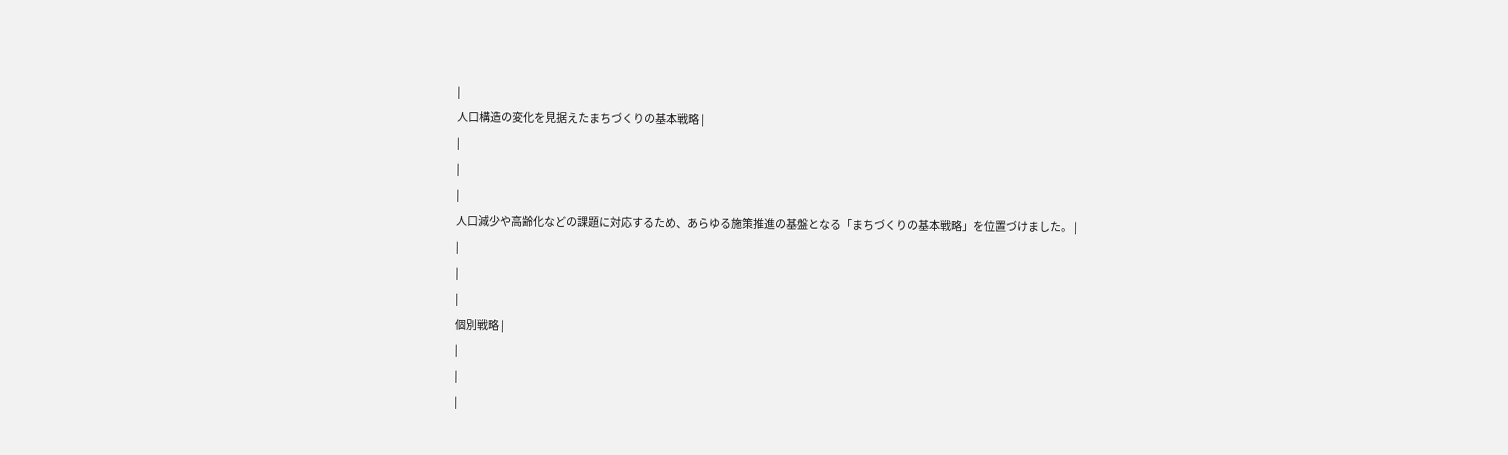|
人口構造の変化を見据えたまちづくりの基本戦略 |
|
|
|
人口減少や高齢化などの課題に対応するため、あらゆる施策推進の基盤となる「まちづくりの基本戦略」を位置づけました。 |
|
|
|
個別戦略 |
|
|
|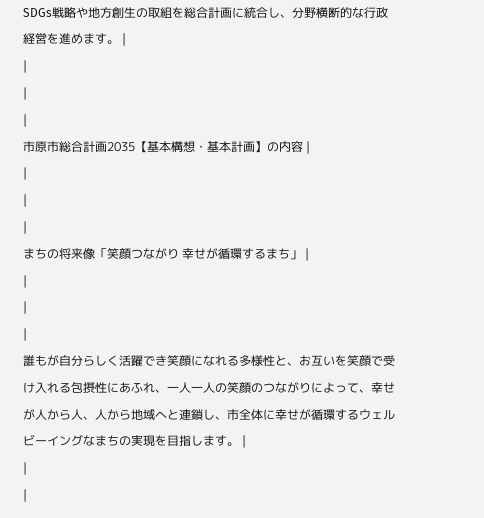SDGs戦略や地方創生の取組を総合計画に統合し、分野横断的な行政経営を進めます。 |
|
|
|
市原市総合計画2035【基本構想・基本計画】の内容 |
|
|
|
まちの将来像「笑顔つながり 幸せが循環するまち」 |
|
|
|
誰もが自分らしく活躍でき笑顔になれる多様性と、お互いを笑顔で受け入れる包摂性にあふれ、一人一人の笑顔のつながりによって、幸せが人から人、人から地域へと連鎖し、市全体に幸せが循環するウェルビーイングなまちの実現を目指します。 |
|
|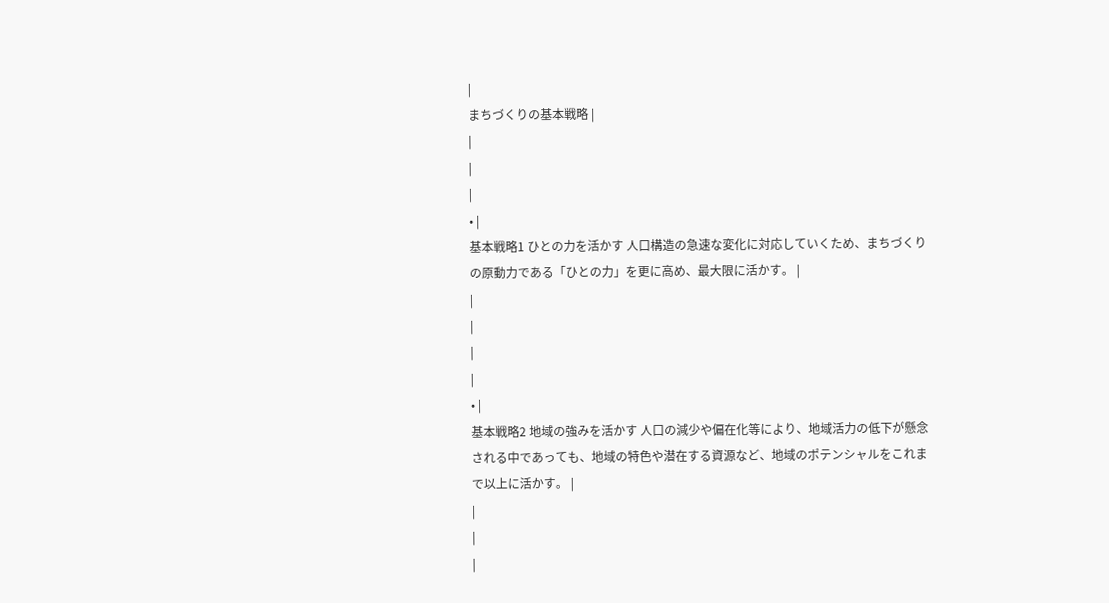|
まちづくりの基本戦略 |
|
|
|
• |
基本戦略1 ひとの力を活かす 人口構造の急速な変化に対応していくため、まちづくりの原動力である「ひとの力」を更に高め、最大限に活かす。 |
|
|
|
|
• |
基本戦略2 地域の強みを活かす 人口の減少や偏在化等により、地域活力の低下が懸念される中であっても、地域の特色や潜在する資源など、地域のポテンシャルをこれまで以上に活かす。 |
|
|
|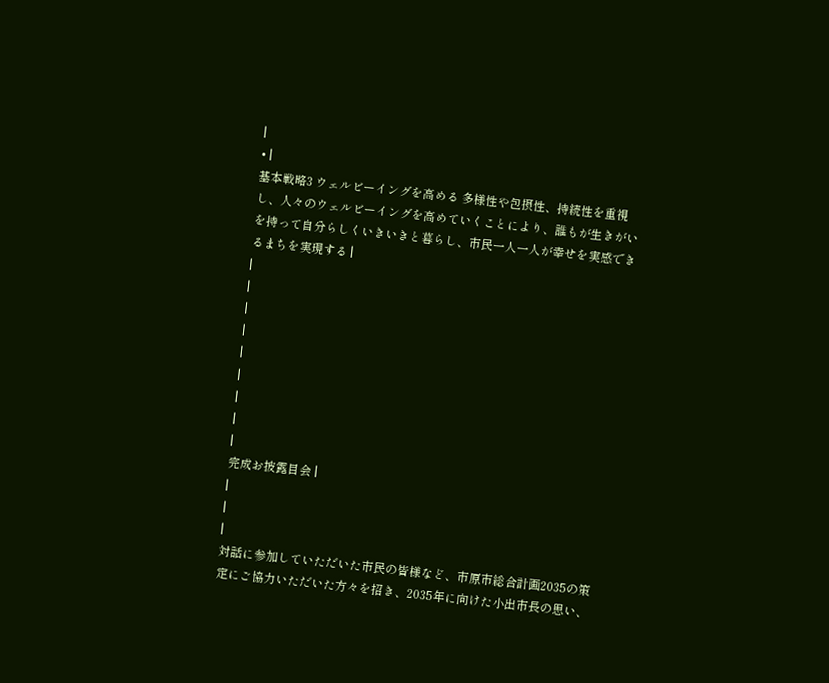|
• |
基本戦略3 ウェルビーイングを高める 多様性や包摂性、持続性を重視し、人々のウェルビーイングを高めていくことにより、誰もが生きがいを持って自分らしくいきいきと暮らし、市民一人一人が幸せを実感できるまちを実現する |
|
|
|
|
|
|
|
|
|
完成お披露目会 |
|
|
|
対話に参加していただいた市民の皆様など、市原市総合計画2035の策定にご協力いただいた方々を招き、2035年に向けた小出市長の思い、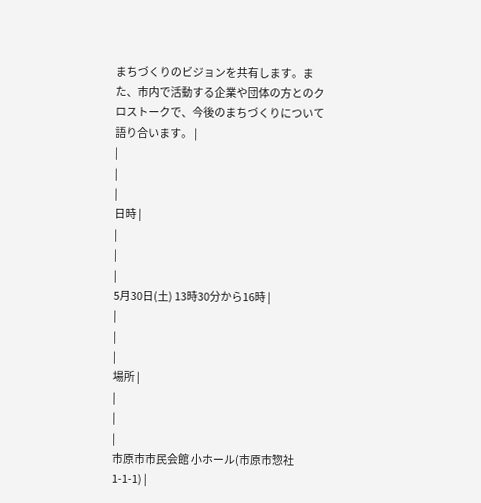まちづくりのビジョンを共有します。また、市内で活動する企業や団体の方とのクロストークで、今後のまちづくりについて語り合います。 |
|
|
|
日時 |
|
|
|
5月30日(土) 13時30分から16時 |
|
|
|
場所 |
|
|
|
市原市市民会館 小ホール(市原市惣社1-1-1) |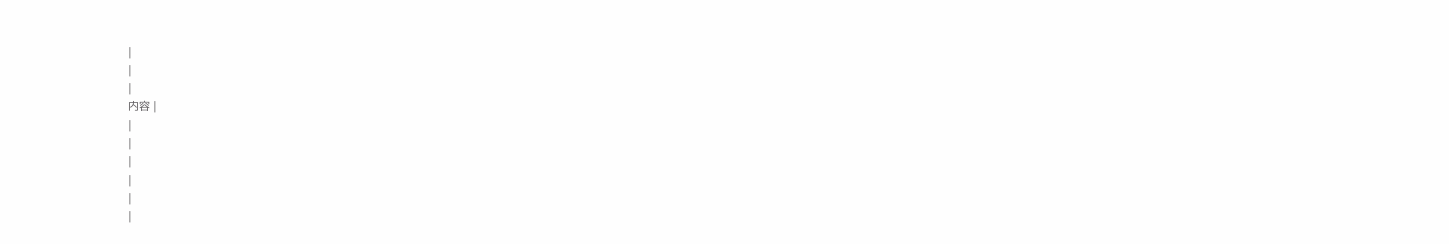|
|
|
内容 |
|
|
|
|
|
|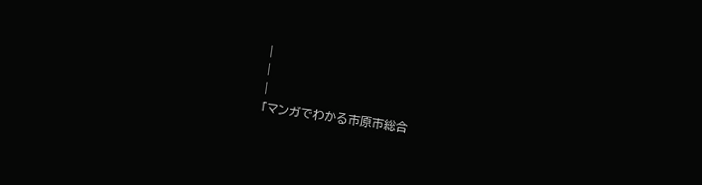|
|
|
「マンガでわかる市原市総合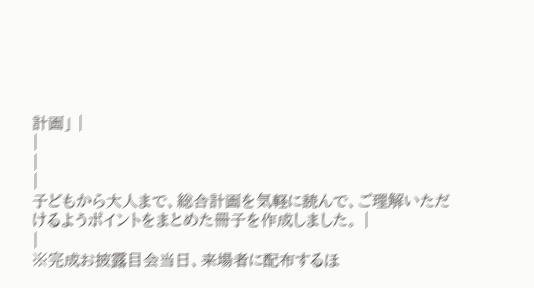計画」 |
|
|
|
子どもから大人まで、総合計画を気軽に読んで、ご理解いただけるようポイントをまとめた冊子を作成しました。 |
|
※完成お披露目会当日、来場者に配布するほ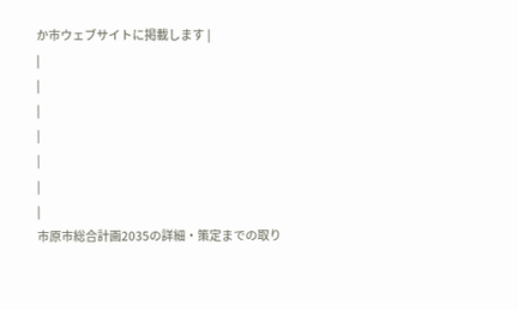か市ウェブサイトに掲載します |
|
|
|
|
|
|
|
市原市総合計画2035の詳細・策定までの取り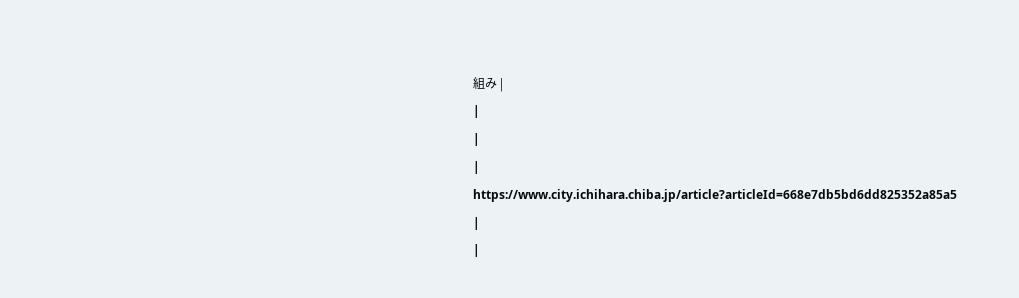組み |
|
|
|
https://www.city.ichihara.chiba.jp/article?articleId=668e7db5bd6dd825352a85a5 |
|